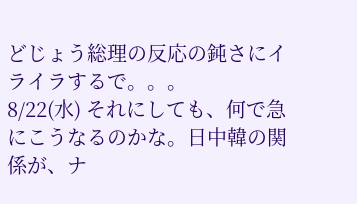どじょう総理の反応の鈍さにイライラするで。。。
8/22(水) それにしても、何で急にこうなるのかな。日中韓の関係が、ナ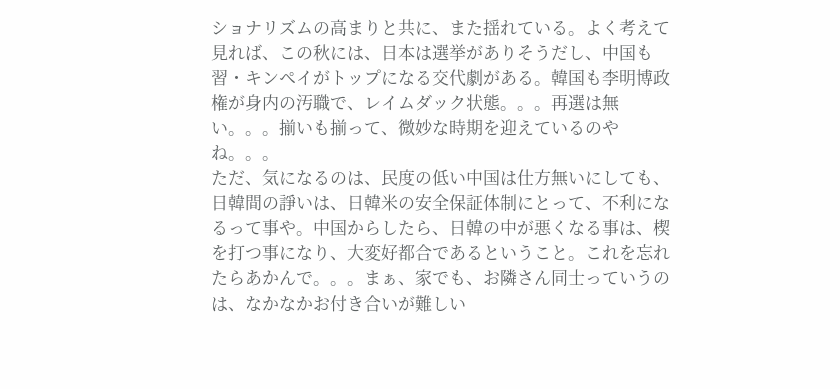ショナリズムの高まりと共に、また揺れている。よく考えて見れば、この秋には、日本は選挙がありそうだし、中国も習・キンペイがトップになる交代劇がある。韓国も李明博政権が身内の汚職で、レイムダック状態。。。再選は無い。。。揃いも揃って、微妙な時期を迎えているのやね。。。
ただ、気になるのは、民度の低い中国は仕方無いにしても、日韓間の諍いは、日韓米の安全保証体制にとって、不利になるって事や。中国からしたら、日韓の中が悪くなる事は、楔を打つ事になり、大変好都合であるということ。これを忘れたらあかんで。。。まぁ、家でも、お隣さん同士っていうのは、なかなかお付き合いが難しい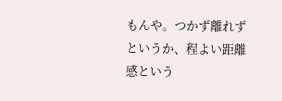もんや。つかず離れずというか、程よい距離感という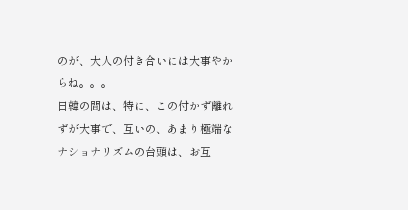のが、大人の付き合いには大事やからね。。。
日韓の間は、特に、この付かず離れずが大事で、互いの、あまり極端なナショナリズムの台頭は、お互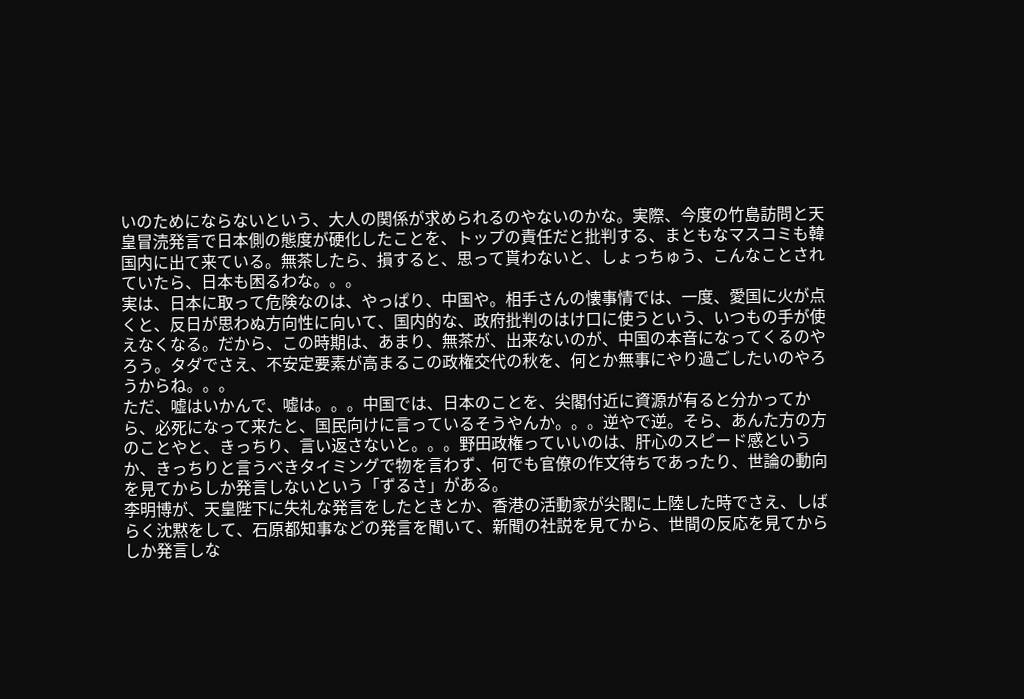いのためにならないという、大人の関係が求められるのやないのかな。実際、今度の竹島訪問と天皇冒涜発言で日本側の態度が硬化したことを、トップの責任だと批判する、まともなマスコミも韓国内に出て来ている。無茶したら、損すると、思って貰わないと、しょっちゅう、こんなことされていたら、日本も困るわな。。。
実は、日本に取って危険なのは、やっぱり、中国や。相手さんの懐事情では、一度、愛国に火が点くと、反日が思わぬ方向性に向いて、国内的な、政府批判のはけ口に使うという、いつもの手が使えなくなる。だから、この時期は、あまり、無茶が、出来ないのが、中国の本音になってくるのやろう。タダでさえ、不安定要素が高まるこの政権交代の秋を、何とか無事にやり過ごしたいのやろうからね。。。
ただ、嘘はいかんで、嘘は。。。中国では、日本のことを、尖閣付近に資源が有ると分かってから、必死になって来たと、国民向けに言っているそうやんか。。。逆やで逆。そら、あんた方の方のことやと、きっちり、言い返さないと。。。野田政権っていいのは、肝心のスピード感というか、きっちりと言うべきタイミングで物を言わず、何でも官僚の作文待ちであったり、世論の動向を見てからしか発言しないという「ずるさ」がある。
李明博が、天皇陛下に失礼な発言をしたときとか、香港の活動家が尖閣に上陸した時でさえ、しばらく沈黙をして、石原都知事などの発言を聞いて、新聞の社説を見てから、世間の反応を見てからしか発言しな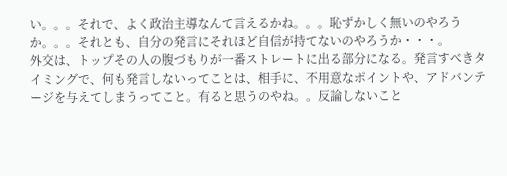い。。。それで、よく政治主導なんて言えるかね。。。恥ずかしく無いのやろうか。。。それとも、自分の発言にそれほど自信が持てないのやろうか・・・。
外交は、トップその人の腹づもりが一番ストレートに出る部分になる。発言すべきタイミングで、何も発言しないってことは、相手に、不用意なポイントや、アドバンテージを与えてしまうってこと。有ると思うのやね。。反論しないこと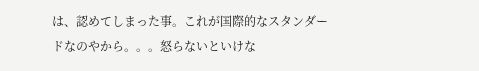は、認めてしまった事。これが国際的なスタンダードなのやから。。。怒らないといけな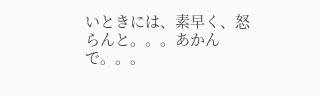いときには、素早く、怒らんと。。。あかんで。。。